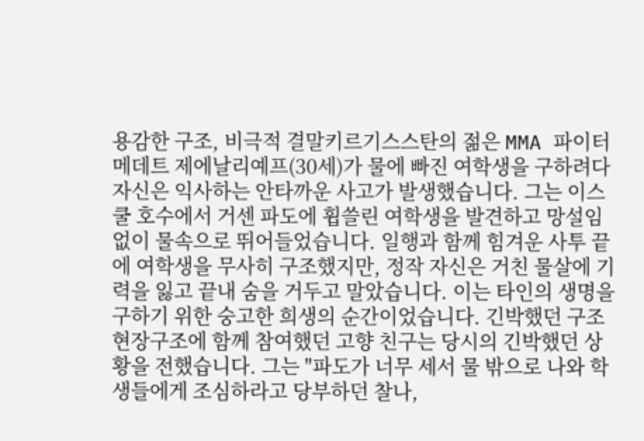용감한 구조, 비극적 결말키르기스스탄의 젊은 MMA 파이터 메데트 제에날리예프(30세)가 물에 빠진 여학생을 구하려다 자신은 익사하는 안타까운 사고가 발생했습니다. 그는 이스쿨 호수에서 거센 파도에 휩쓸린 여학생을 발견하고 망설임 없이 물속으로 뛰어들었습니다. 일행과 함께 힘겨운 사투 끝에 여학생을 무사히 구조했지만, 정작 자신은 거친 물살에 기력을 잃고 끝내 숨을 거두고 말았습니다. 이는 타인의 생명을 구하기 위한 숭고한 희생의 순간이었습니다. 긴박했던 구조 현장구조에 함께 참여했던 고향 친구는 당시의 긴박했던 상황을 전했습니다. 그는 "파도가 너무 세서 물 밖으로 나와 학생들에게 조심하라고 당부하던 찰나,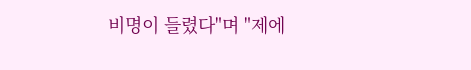비명이 들렸다"며 "제에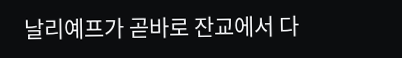날리예프가 곧바로 잔교에서 다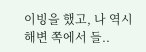이빙을 했고, 나 역시 해변 쪽에서 들..